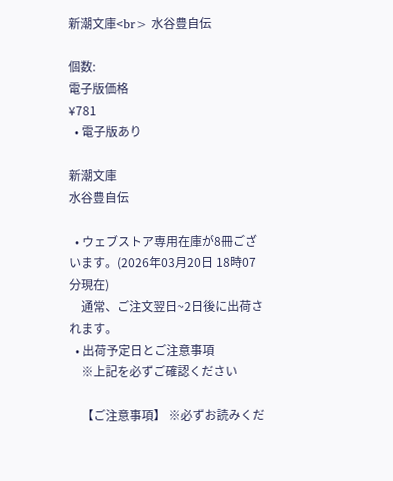新潮文庫<br> 水谷豊自伝

個数:
電子版価格
¥781
  • 電子版あり

新潮文庫
水谷豊自伝

  • ウェブストア専用在庫が8冊ございます。(2026年03月20日 18時07分現在)
    通常、ご注文翌日~2日後に出荷されます。
  • 出荷予定日とご注意事項
    ※上記を必ずご確認ください

    【ご注意事項】 ※必ずお読みくだ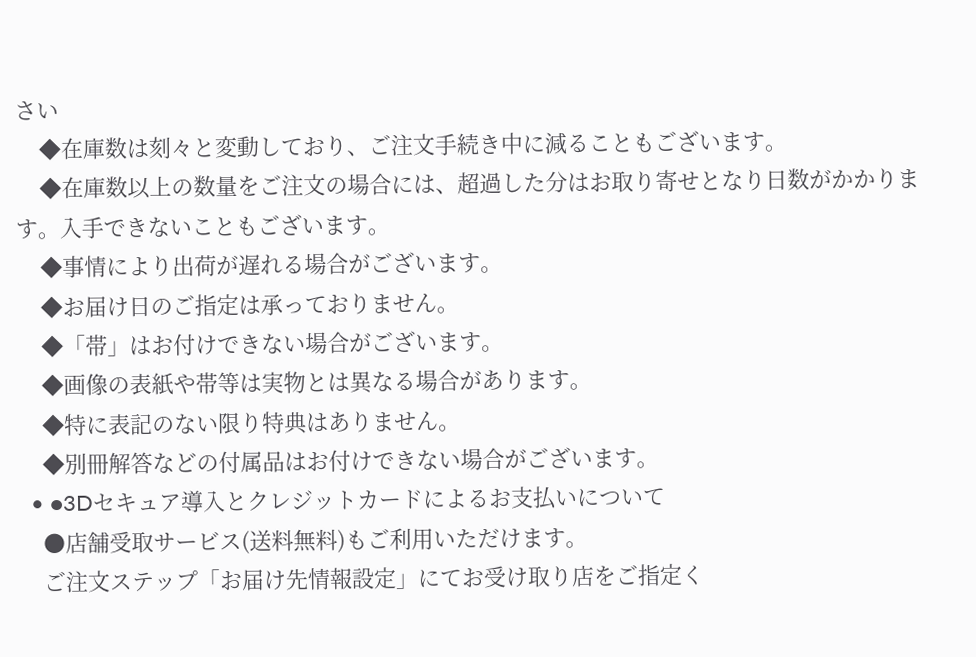さい
    ◆在庫数は刻々と変動しており、ご注文手続き中に減ることもございます。
    ◆在庫数以上の数量をご注文の場合には、超過した分はお取り寄せとなり日数がかかります。入手できないこともございます。
    ◆事情により出荷が遅れる場合がございます。
    ◆お届け日のご指定は承っておりません。
    ◆「帯」はお付けできない場合がございます。
    ◆画像の表紙や帯等は実物とは異なる場合があります。
    ◆特に表記のない限り特典はありません。
    ◆別冊解答などの付属品はお付けできない場合がございます。
  • ●3Dセキュア導入とクレジットカードによるお支払いについて
    ●店舗受取サービス(送料無料)もご利用いただけます。
    ご注文ステップ「お届け先情報設定」にてお受け取り店をご指定く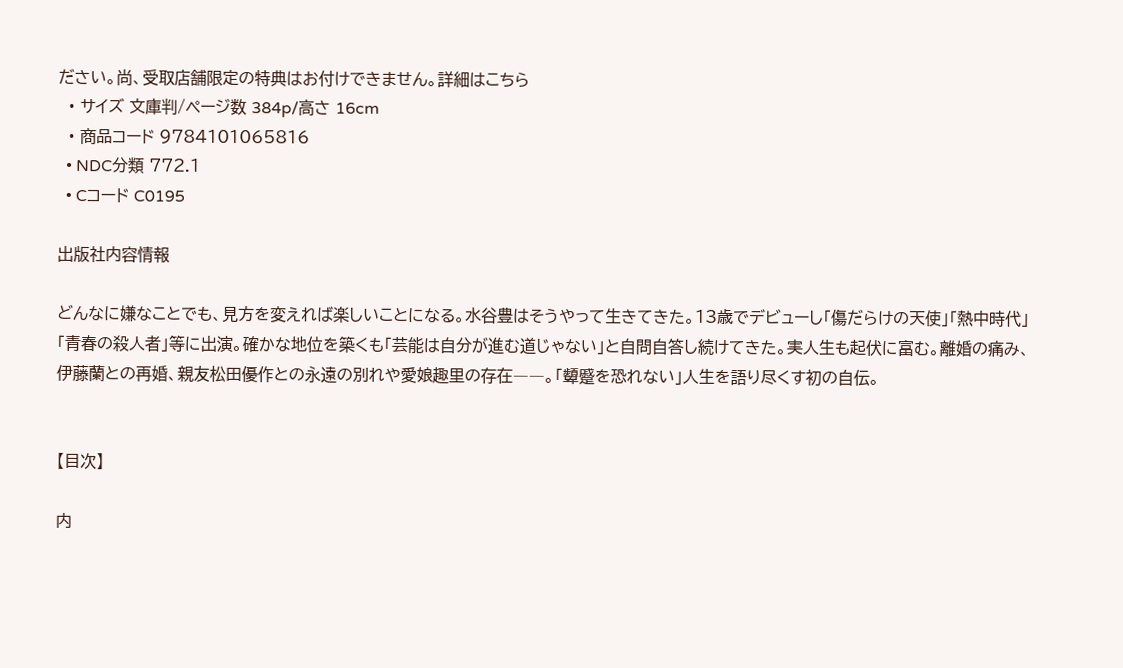ださい。尚、受取店舗限定の特典はお付けできません。詳細はこちら
  • サイズ 文庫判/ページ数 384p/高さ 16cm
  • 商品コード 9784101065816
  • NDC分類 772.1
  • Cコード C0195

出版社内容情報

どんなに嫌なことでも、見方を変えれば楽しいことになる。水谷豊はそうやって生きてきた。13歳でデビューし「傷だらけの天使」「熱中時代」「青春の殺人者」等に出演。確かな地位を築くも「芸能は自分が進む道じゃない」と自問自答し続けてきた。実人生も起伏に富む。離婚の痛み、伊藤蘭との再婚、親友松田優作との永遠の別れや愛娘趣里の存在――。「顰蹙を恐れない」人生を語り尽くす初の自伝。


【目次】

内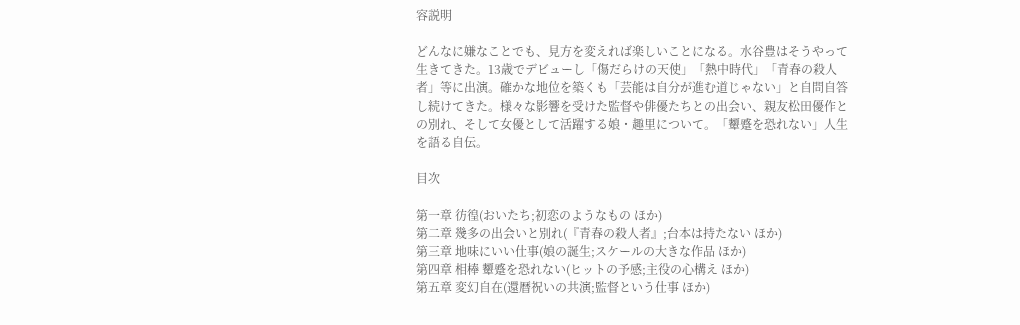容説明

どんなに嫌なことでも、見方を変えれば楽しいことになる。水谷豊はそうやって生きてきた。13歳でデビューし「傷だらけの天使」「熱中時代」「青春の殺人者」等に出演。確かな地位を築くも「芸能は自分が進む道じゃない」と自問自答し続けてきた。様々な影響を受けた監督や俳優たちとの出会い、親友松田優作との別れ、そして女優として活躍する娘・趣里について。「顰蹙を恐れない」人生を語る自伝。

目次

第一章 彷徨(おいたち;初恋のようなもの ほか)
第二章 幾多の出会いと別れ(『青春の殺人者』;台本は持たない ほか)
第三章 地味にいい仕事(娘の誕生;スケールの大きな作品 ほか)
第四章 相棒 顰蹙を恐れない(ヒットの予感;主役の心構え ほか)
第五章 変幻自在(還暦祝いの共演;監督という仕事 ほか)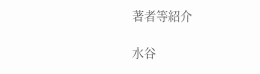著者等紹介

水谷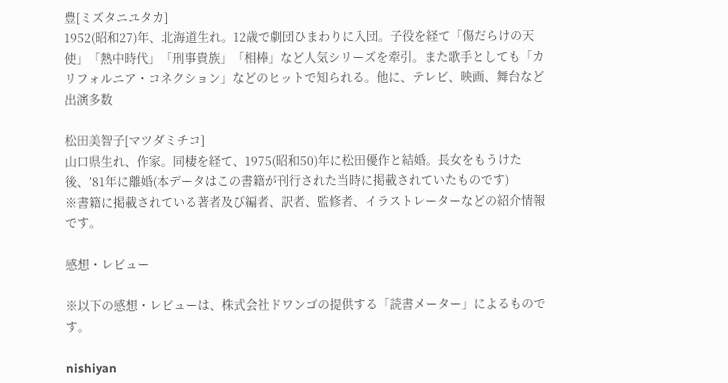豊[ミズタニユタカ]
1952(昭和27)年、北海道生れ。12歳で劇団ひまわりに入団。子役を経て「傷だらけの天使」「熱中時代」「刑事貴族」「相棒」など人気シリーズを牽引。また歌手としても「カリフォルニア・コネクション」などのヒットで知られる。他に、テレビ、映画、舞台など出演多数

松田美智子[マツダミチコ]
山口県生れ、作家。同棲を経て、1975(昭和50)年に松田優作と結婚。長女をもうけた後、’81年に離婚(本データはこの書籍が刊行された当時に掲載されていたものです)
※書籍に掲載されている著者及び編者、訳者、監修者、イラストレーターなどの紹介情報です。

感想・レビュー

※以下の感想・レビューは、株式会社ドワンゴの提供する「読書メーター」によるものです。

nishiyan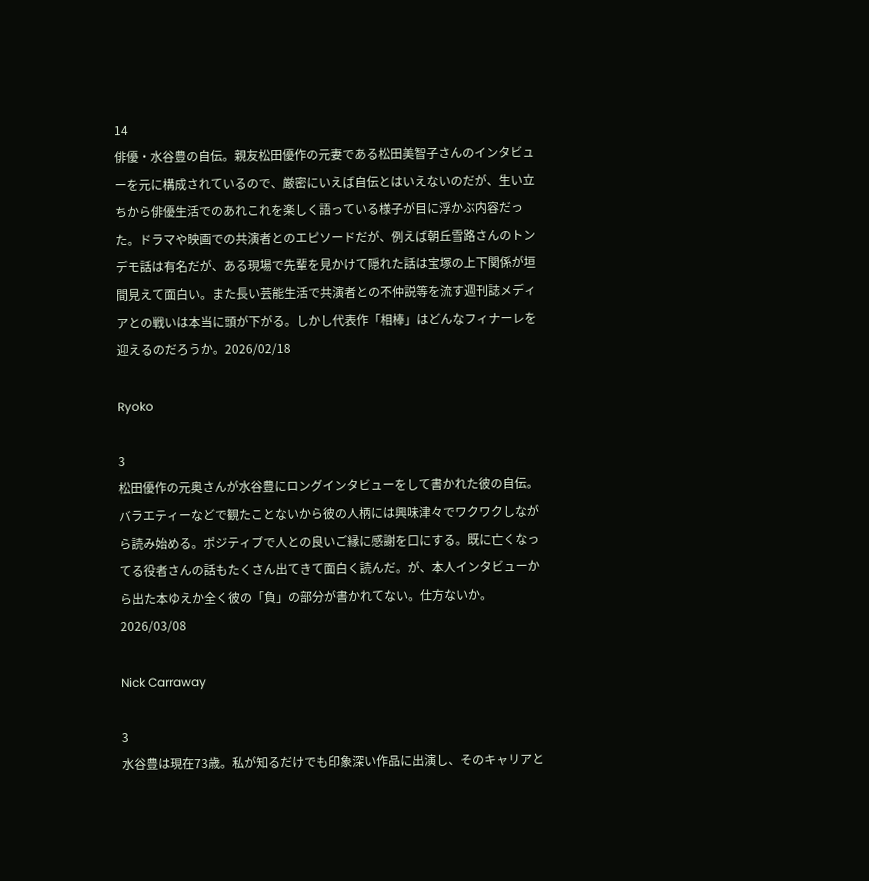14
俳優・水谷豊の自伝。親友松田優作の元妻である松田美智子さんのインタビューを元に構成されているので、厳密にいえば自伝とはいえないのだが、生い立ちから俳優生活でのあれこれを楽しく語っている様子が目に浮かぶ内容だった。ドラマや映画での共演者とのエピソードだが、例えば朝丘雪路さんのトンデモ話は有名だが、ある現場で先輩を見かけて隠れた話は宝塚の上下関係が垣間見えて面白い。また長い芸能生活で共演者との不仲説等を流す週刊誌メディアとの戦いは本当に頭が下がる。しかし代表作「相棒」はどんなフィナーレを迎えるのだろうか。2026/02/18

Ryoko

3
松田優作の元奥さんが水谷豊にロングインタビューをして書かれた彼の自伝。バラエティーなどで観たことないから彼の人柄には興味津々でワクワクしながら読み始める。ポジティブで人との良いご縁に感謝を口にする。既に亡くなってる役者さんの話もたくさん出てきて面白く読んだ。が、本人インタビューから出た本ゆえか全く彼の「負」の部分が書かれてない。仕方ないか。2026/03/08

Nick Carraway

3
水谷豊は現在73歳。私が知るだけでも印象深い作品に出演し、そのキャリアと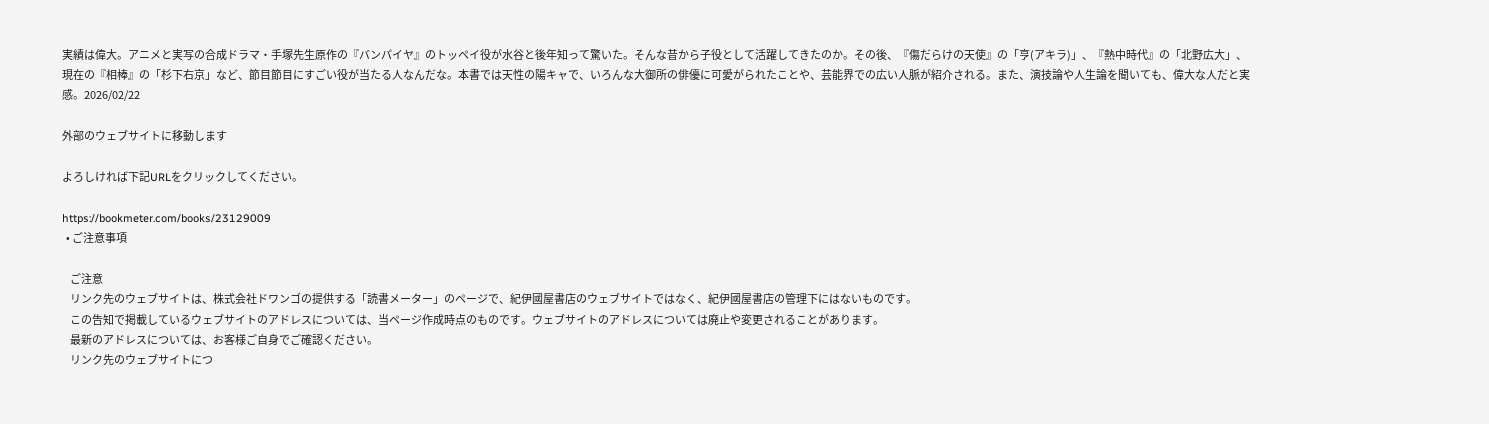実績は偉大。アニメと実写の合成ドラマ・手塚先生原作の『バンパイヤ』のトッペイ役が水谷と後年知って驚いた。そんな昔から子役として活躍してきたのか。その後、『傷だらけの天使』の「亨(アキラ)」、『熱中時代』の「北野広大」、現在の『相棒』の「杉下右京」など、節目節目にすごい役が当たる人なんだな。本書では天性の陽キャで、いろんな大御所の俳優に可愛がられたことや、芸能界での広い人脈が紹介される。また、演技論や人生論を聞いても、偉大な人だと実感。2026/02/22

外部のウェブサイトに移動します

よろしければ下記URLをクリックしてください。

https://bookmeter.com/books/23129009
  • ご注意事項

    ご注意
    リンク先のウェブサイトは、株式会社ドワンゴの提供する「読書メーター」のページで、紀伊國屋書店のウェブサイトではなく、紀伊國屋書店の管理下にはないものです。
    この告知で掲載しているウェブサイトのアドレスについては、当ページ作成時点のものです。ウェブサイトのアドレスについては廃止や変更されることがあります。
    最新のアドレスについては、お客様ご自身でご確認ください。
    リンク先のウェブサイトにつ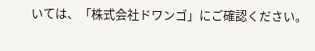いては、「株式会社ドワンゴ」にご確認ください。